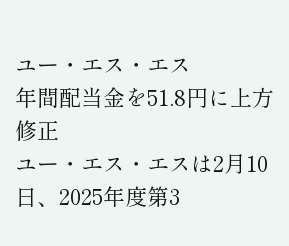ユー・エス・エス
年間配当金を51.8円に上方修正
ユー・エス・エスは2月10日、2025年度第3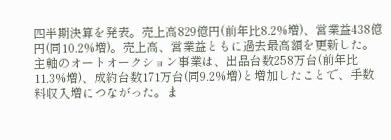四半期決算を発表。売上高829億円(前年比8.2%増)、営業益438億円(同10.2%増)。売上高、営業益ともに過去最高額を更新した。
主軸のオートオークション事業は、出品台数258万台(前年比11.3%増)、成約台数171万台(同9.2%増)と増加したことで、手数料収入増につながった。ま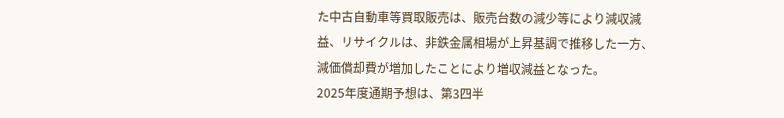た中古自動車等買取販売は、販売台数の減少等により減収減益、リサイクルは、非鉄金属相場が上昇基調で推移した一方、減価償却費が増加したことにより増収減益となった。
2025年度通期予想は、第3四半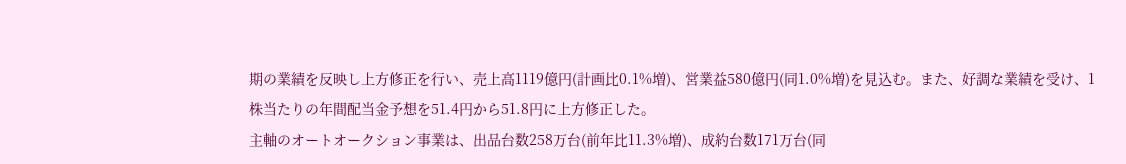期の業績を反映し上方修正を行い、売上高1119億円(計画比0.1%増)、営業益580億円(同1.0%増)を見込む。また、好調な業績を受け、1株当たりの年間配当金予想を51.4円から51.8円に上方修正した。
主軸のオートオークション事業は、出品台数258万台(前年比11.3%増)、成約台数171万台(同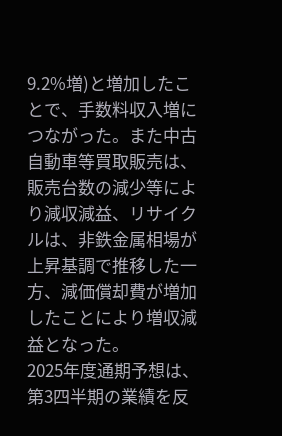9.2%増)と増加したことで、手数料収入増につながった。また中古自動車等買取販売は、販売台数の減少等により減収減益、リサイクルは、非鉄金属相場が上昇基調で推移した一方、減価償却費が増加したことにより増収減益となった。
2025年度通期予想は、第3四半期の業績を反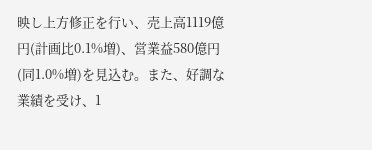映し上方修正を行い、売上高1119億円(計画比0.1%増)、営業益580億円(同1.0%増)を見込む。また、好調な業績を受け、1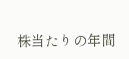株当たりの年間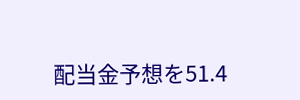配当金予想を51.4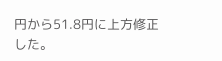円から51.8円に上方修正した。